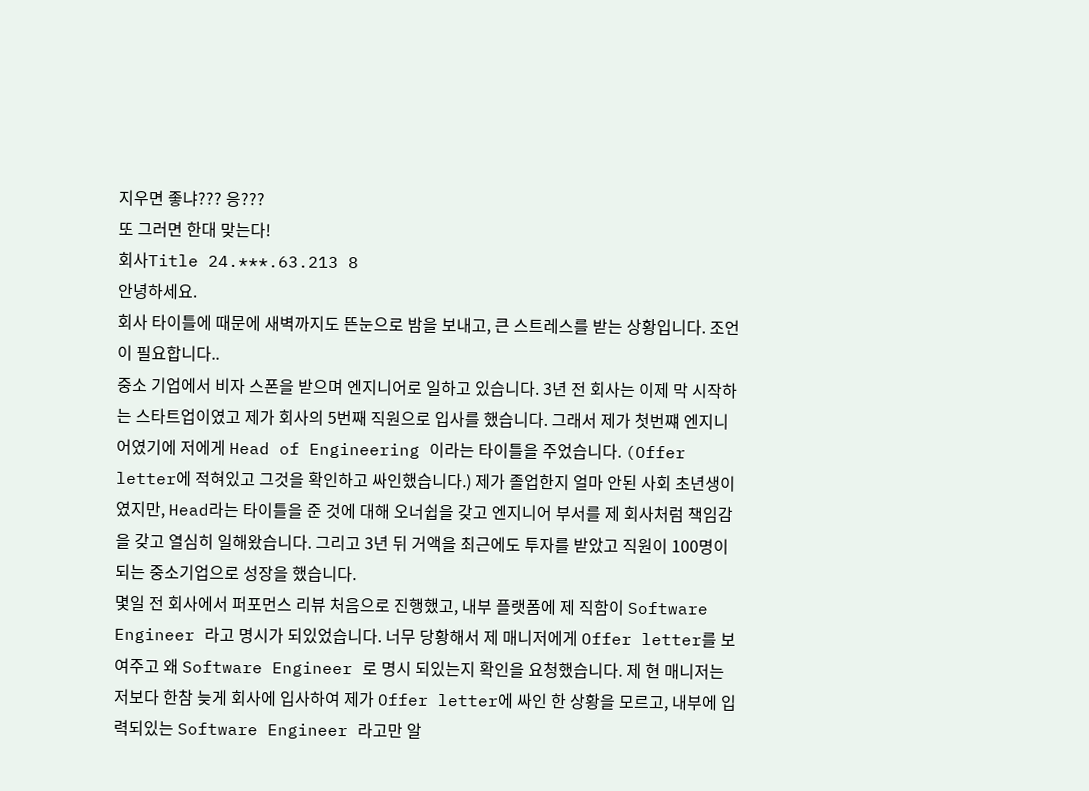지우면 좋냐??? 응???
또 그러면 한대 맞는다!
회사Title 24.***.63.213 8
안녕하세요.
회사 타이틀에 때문에 새벽까지도 뜬눈으로 밤을 보내고, 큰 스트레스를 받는 상황입니다. 조언이 필요합니다..
중소 기업에서 비자 스폰을 받으며 엔지니어로 일하고 있습니다. 3년 전 회사는 이제 막 시작하는 스타트업이였고 제가 회사의 5번째 직원으로 입사를 했습니다. 그래서 제가 첫번쨰 엔지니어였기에 저에게 Head of Engineering 이라는 타이틀을 주었습니다. (Offer letter에 적혀있고 그것을 확인하고 싸인했습니다.) 제가 졸업한지 얼마 안된 사회 초년생이였지만, Head라는 타이틀을 준 것에 대해 오너쉽을 갖고 엔지니어 부서를 제 회사처럼 책임감을 갖고 열심히 일해왔습니다. 그리고 3년 뒤 거액을 최근에도 투자를 받았고 직원이 100명이 되는 중소기업으로 성장을 했습니다.
몇일 전 회사에서 퍼포먼스 리뷰 처음으로 진행했고, 내부 플랫폼에 제 직함이 Software Engineer 라고 명시가 되있었습니다. 너무 당황해서 제 매니저에게 Offer letter를 보여주고 왜 Software Engineer 로 명시 되있는지 확인을 요청했습니다. 제 현 매니저는 저보다 한참 늦게 회사에 입사하여 제가 Offer letter에 싸인 한 상황을 모르고, 내부에 입력되있는 Software Engineer 라고만 알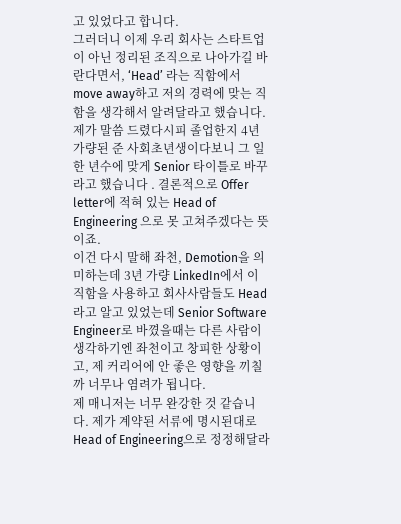고 있었다고 합니다.
그러더니 이제 우리 회사는 스타트업이 아닌 정리된 조직으로 나아가길 바란다면서, ‘Head’ 라는 직함에서 move away하고 저의 경력에 맞는 직함을 생각해서 알려달라고 했습니다. 제가 말씀 드렸다시피 졸업한지 4년가량된 준 사회초년생이다보니 그 일한 년수에 맞게 Senior 타이틀로 바꾸라고 했습니다 . 결론적으로 Offer letter에 적혀 있는 Head of Engineering 으로 못 고쳐주겠다는 뜻이죠.
이건 다시 말해 좌천, Demotion을 의미하는데 3년 가량 LinkedIn에서 이 직함을 사용하고 회사사람들도 Head라고 알고 있었는데 Senior Software Engineer로 바꼈을때는 다른 사람이 생각하기엔 좌천이고 창피한 상황이고, 제 커리어에 안 좋은 영향을 끼칠까 너무나 염려가 됩니다.
제 매니저는 너무 완강한 것 같습니다. 제가 계약된 서류에 명시된대로 Head of Engineering으로 정정해달라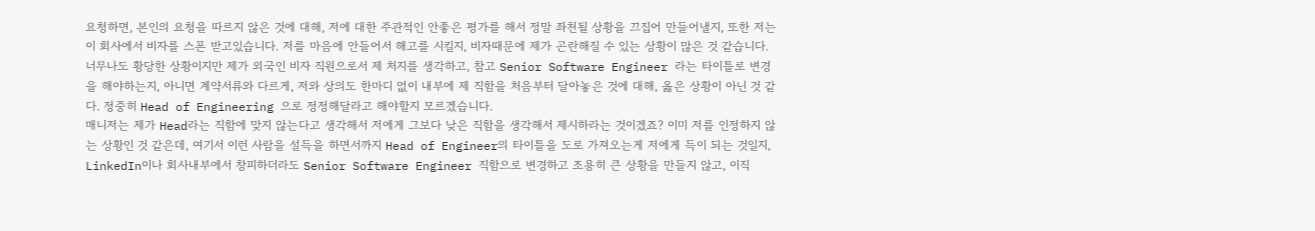요청하면, 본인의 요청을 따르지 않은 것에 대해, 저에 대한 주관적인 안좋은 평가를 해서 정말 좌천될 상황을 끄집어 만들어낼지, 또한 저는 이 회사에서 비자를 스폰 받고있습니다. 저를 마음에 안들어서 해고를 시킬지, 비자때문에 제가 곤란해질 수 있는 상황이 많은 것 같습니다.
너무나도 황당한 상황이지만 제가 외국인 비자 직원으로서 제 처지를 생각하고, 참고 Senior Software Engineer 라는 타이틀로 변경을 해야하는지, 아니면 계약서류와 다르게, 저와 상의도 한마디 없이 내부에 제 직함을 처음부터 달아놓은 것에 대해, 옳은 상황이 아닌 것 같다. 정중히 Head of Engineering 으로 정정해달라고 해야할지 모르겠습니다.
매니저는 제가 Head라는 직함에 맞지 않는다고 생각해서 저에게 그보다 낮은 직함을 생각해서 제시하라는 것이겠죠? 이미 저를 인정하지 않는 상황인 것 같은데, 여기서 이런 사람을 설득을 하면서까지 Head of Engineer의 타이틀을 도로 가져오는게 저에게 득이 되는 것일지, LinkedIn이나 회사내부에서 창피하더라도 Senior Software Engineer 직함으로 변경하고 조용히 큰 상황을 만들지 않고, 이직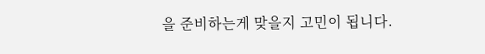을 준비하는게 맞을지 고민이 됩니다.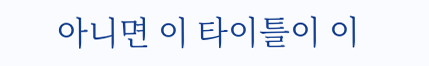아니면 이 타이틀이 이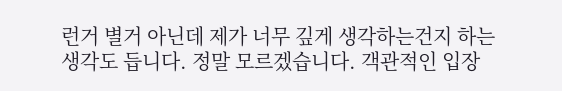런거 별거 아닌데 제가 너무 깊게 생각하는건지 하는 생각도 듭니다. 정말 모르겠습니다. 객관적인 입장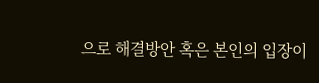으로 해결방안 혹은 본인의 입장이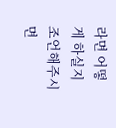라면 어떻게 하실지 조언해주시면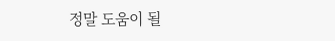정말 도움이 될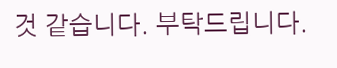것 같습니다. 부탁드립니다.